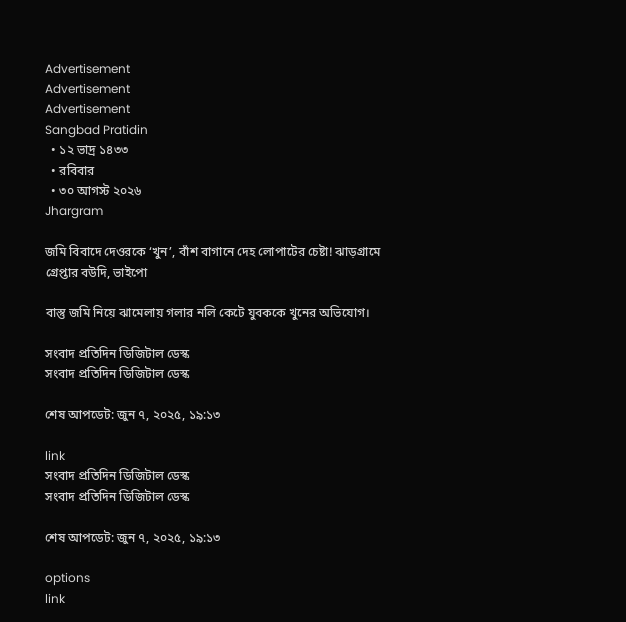Advertisement
Advertisement
Advertisement
Sangbad Pratidin
  • ১২ ভাদ্র ১৪৩৩
  • রবিবার
  • ৩০ আগস্ট ২০২৬
Jhargram

জমি বিবাদে দেওরকে ‘খুন’, বাঁশ বাগানে দেহ লোপাটের চেষ্টা! ঝাড়গ্রামে গ্রেপ্তার বউদি, ভাইপো

বাস্তু জমি নিয়ে ঝামেলায় গলার নলি কেটে যুবককে খুনের অভিযোগ।

সংবাদ প্রতিদিন ডিজিটাল ডেস্ক
সংবাদ প্রতিদিন ডিজিটাল ডেস্ক

শেষ আপডেট: জুন ৭, ২০২৫, ১৯:১৩

link
সংবাদ প্রতিদিন ডিজিটাল ডেস্ক
সংবাদ প্রতিদিন ডিজিটাল ডেস্ক

শেষ আপডেট: জুন ৭, ২০২৫, ১৯:১৩

options
link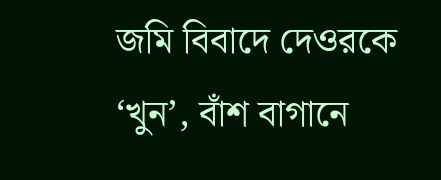জমি বিবাদে দেওরকে ‘খুন’, বাঁশ বাগানে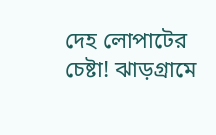দেহ লোপাটের চেষ্টা! ঝাড়গ্রামে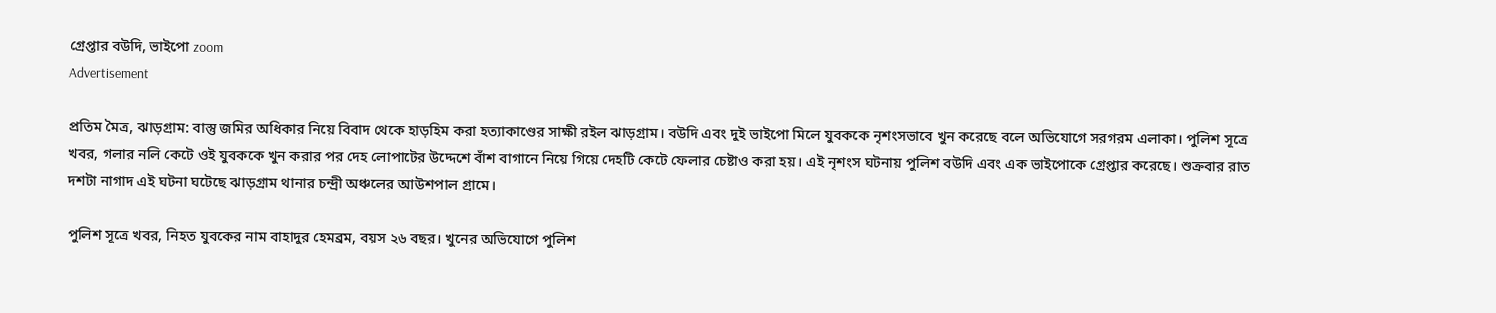গ্রেপ্তার বউদি, ভাইপো zoom
Advertisement

প্রতিম মৈত্র, ঝাড়গ্রাম: বাস্তু জমির অধিকার নিয়ে বিবাদ থেকে হাড়হিম করা হত্যাকাণ্ডের সাক্ষী রইল ঝাড়গ্রাম। বউদি এবং দুই ভাইপো মিলে যুবককে নৃশংসভাবে খুন করেছে বলে অভিযোগে সরগরম এলাকা। পুলিশ সূত্রে খবর, গলার নলি কেটে ওই যুবককে খুন করার পর দেহ লোপাটের উদ্দেশে বাঁশ বাগানে নিয়ে গিয়ে দেহটি কেটে ফেলার চেষ্টাও করা হয়। এই নৃশংস ঘটনায় পুলিশ বউদি এবং এক ভাইপোকে গ্রেপ্তার করেছে। শুক্রবার রাত দশটা নাগাদ এই ঘটনা ঘটেছে ঝাড়গ্রাম থানার চন্দ্রী অঞ্চলের আউশপাল গ্রামে।

পুলিশ সূত্রে খবর, নিহত যুবকের নাম বাহাদুর হেমব্রম, বয়স ২৬ বছর। খুনের অভিযোগে পুলিশ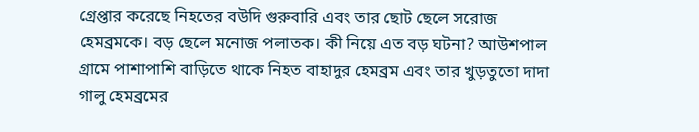গ্রেপ্তার করেছে নিহতের বউদি গুরুবারি এবং তার ছোট ছেলে সরোজ হেমব্রমকে। বড় ছেলে মনোজ পলাতক। কী নিয়ে এত বড় ঘটনা? আউশপাল গ্রামে পাশাপাশি বাড়িতে থাকে নিহত বাহাদুর হেমব্রম এবং তার খুড়তুতো দাদা গালু হেমব্রমের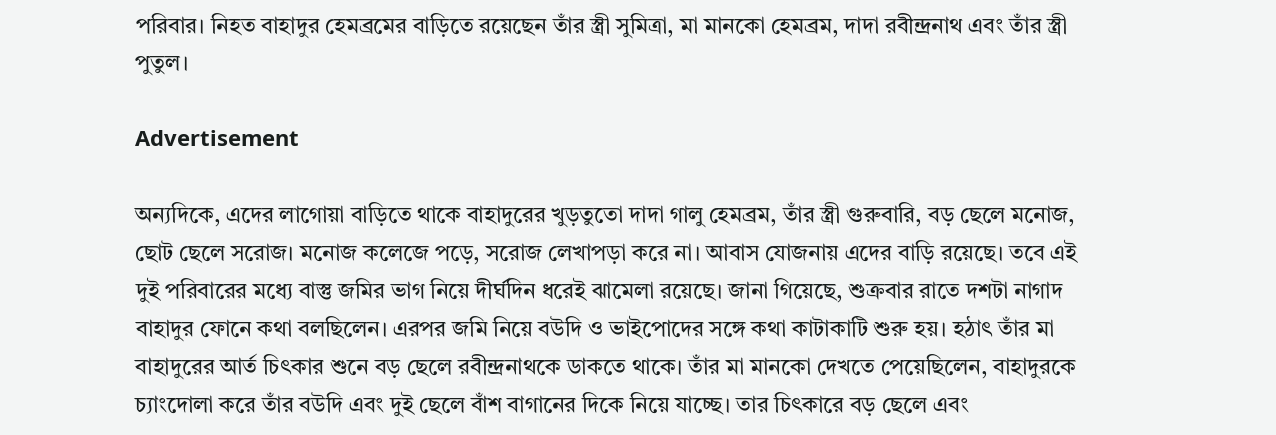পরিবার। নিহত বাহাদুর হেমব্রমের বাড়িতে রয়েছেন তাঁর স্ত্রী সুমিত্রা, মা মানকো হেমব্রম, দাদা রবীন্দ্রনাথ এবং তাঁর স্ত্রী পুতুল।

Advertisement

অন্যদিকে, এদের লাগোয়া বাড়িতে থাকে বাহাদুরের খুড়তুতো দাদা গালু হেমব্রম, তাঁর স্ত্রী গুরুবারি, বড় ছেলে মনোজ, ছোট ছেলে সরোজ। মনোজ কলেজে পড়ে, সরোজ লেখাপড়া করে না। আবাস যোজনায় এদের বাড়ি রয়েছে। তবে এই দুই পরিবারের মধ্যে বাস্তু জমির ভাগ নিয়ে দীর্ঘদিন ধরেই ঝামেলা রয়েছে। জানা গিয়েছে, শুক্রবার রাতে দশটা নাগাদ বাহাদুর ফোনে কথা বলছিলেন। এরপর জমি নিয়ে বউদি ও ভাইপোদের সঙ্গে কথা কাটাকাটি শুরু হয়। হঠাৎ তাঁর মা বাহাদুরের আর্ত চিৎকার শুনে বড় ছেলে রবীন্দ্রনাথকে ডাকতে থাকে। তাঁর মা মানকো দেখতে পেয়েছিলেন, বাহাদুরকে চ্যাংদোলা করে তাঁর বউদি এবং দুই ছেলে বাঁশ বাগানের দিকে নিয়ে যাচ্ছে। তার চিৎকারে বড় ছেলে এবং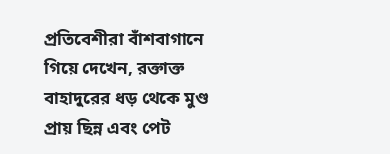প্রতিবেশীরা বাঁশবাগানে গিয়ে দেখেন, রক্তাক্ত বাহাদুরের ধড় থেকে মুণ্ড প্রায় ছিন্ন এবং পেট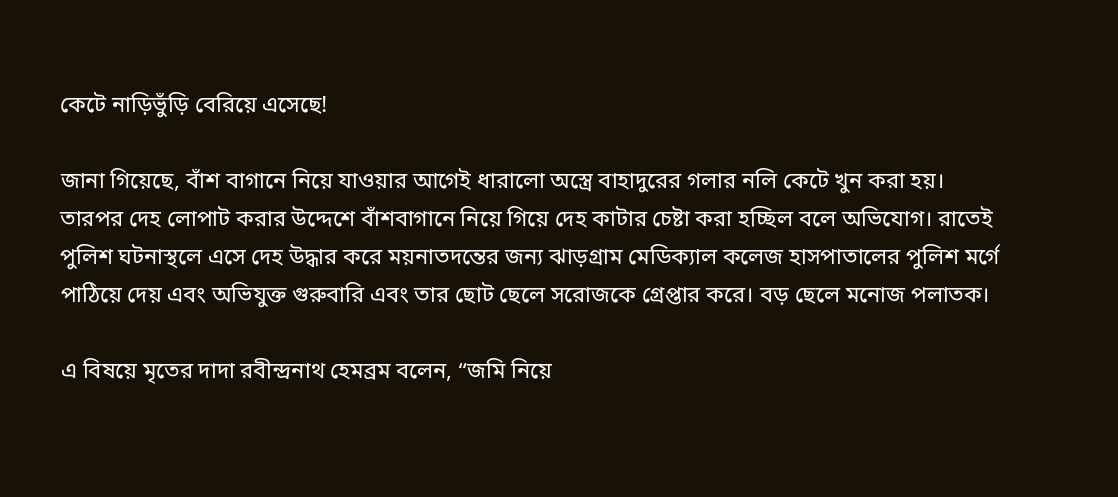কেটে নাড়িভুঁড়ি বেরিয়ে এসেছে!

জানা গিয়েছে, বাঁশ বাগানে নিয়ে যাওয়ার আগেই ধারালো অস্ত্রে বাহাদুরের গলার নলি কেটে খুন করা হয়। তারপর দেহ লোপাট করার উদ্দেশে বাঁশবাগানে নিয়ে গিয়ে দেহ কাটার চেষ্টা করা হচ্ছিল বলে অভিযোগ। রাতেই পুলিশ ঘটনাস্থলে এসে দেহ উদ্ধার করে ময়নাতদন্তের জন্য ঝাড়গ্রাম মেডিক্যাল কলেজ হাসপাতালের পুলিশ মর্গে পাঠিয়ে দেয় এবং অভিযুক্ত গুরুবারি এবং তার ছোট ছেলে সরোজকে গ্রেপ্তার করে। বড় ছেলে মনোজ পলাতক।

এ বিষয়ে মৃতের দাদা রবীন্দ্রনাথ হেমব্রম বলেন, “জমি নিয়ে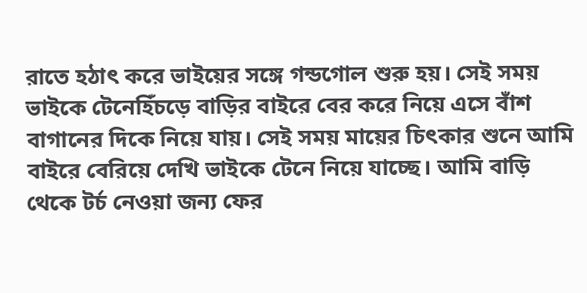রাতে হঠাৎ করে ভাইয়ের সঙ্গে গন্ডগোল শুরু হয়। সেই সময় ভাইকে টেনেহিঁচড়ে বাড়ির বাইরে বের করে নিয়ে এসে বাঁশ বাগানের দিকে নিয়ে যায়। সেই সময় মায়ের চিৎকার শুনে আমি বাইরে বেরিয়ে দেখি ভাইকে টেনে নিয়ে যাচ্ছে। আমি বাড়ি থেকে টর্চ নেওয়া জন্য ফের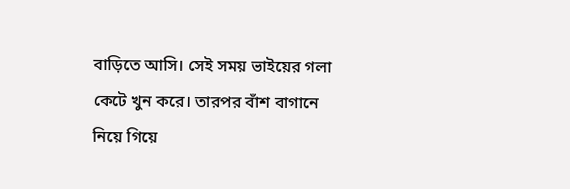বাড়িতে আসি। সেই সময় ভাইয়ের গলা কেটে খুন করে। তারপর বাঁশ বাগানে নিয়ে গিয়ে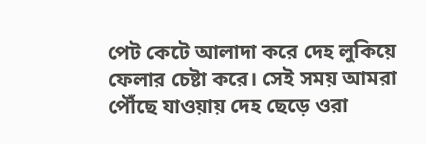পেট কেটে আলাদা করে দেহ লুকিয়ে ফেলার চেষ্টা করে। সেই সময় আমরা পৌঁছে যাওয়ায় দেহ ছেড়ে ওরা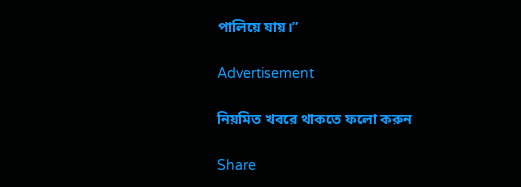পালিয়ে যায়।”

Advertisement

নিয়মিত খবরে থাকতে ফলো করুন

Share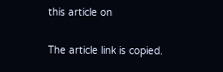this article on

The article link is copied.